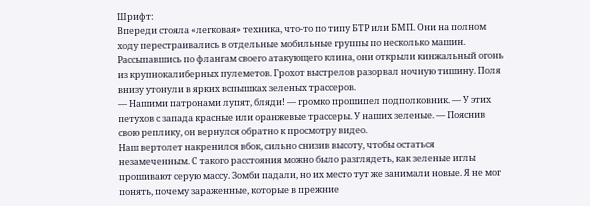Шрифт:
Впереди стояла «легковая» техника, что-то по типу БТР или БМП. Они на полном ходу перестраивались в отдельные мобильные группы по несколько машин. Рассыпавшись по флангам своего атакующего клина, они открыли кинжальный огонь из крупнокалиберных пулеметов. Грохот выстрелов разорвал ночную тишину. Поля внизу утонули в ярких вспышках зеленых трассеров.
— Нашими патронами лупят, бляди! — громко прошипел подполковник. — У этих петухов с запада красные или оранжевые трассеры. У наших зеленые. — Пояснив свою реплику, он вернулся обратно к просмотру видео.
Наш вертолет накренился вбок, сильно снизив высоту, чтобы остаться незамеченным. С такого расстояния можно было разглядеть, как зеленые иглы прошивают серую массу. Зомби падали, но их место тут же занимали новые. Я не мог понять, почему зараженные, которые в прежние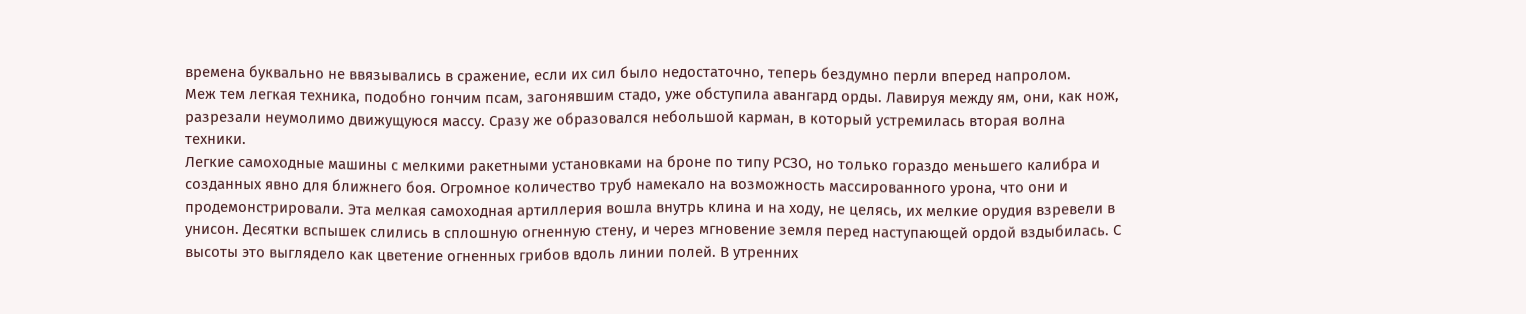времена буквально не ввязывались в сражение, если их сил было недостаточно, теперь бездумно перли вперед напролом.
Меж тем легкая техника, подобно гончим псам, загонявшим стадо, уже обступила авангард орды. Лавируя между ям, они, как нож, разрезали неумолимо движущуюся массу. Сразу же образовался небольшой карман, в который устремилась вторая волна техники.
Легкие самоходные машины с мелкими ракетными установками на броне по типу РСЗО, но только гораздо меньшего калибра и созданных явно для ближнего боя. Огромное количество труб намекало на возможность массированного урона, что они и продемонстрировали. Эта мелкая самоходная артиллерия вошла внутрь клина и на ходу, не целясь, их мелкие орудия взревели в унисон. Десятки вспышек слились в сплошную огненную стену, и через мгновение земля перед наступающей ордой вздыбилась. С высоты это выглядело как цветение огненных грибов вдоль линии полей. В утренних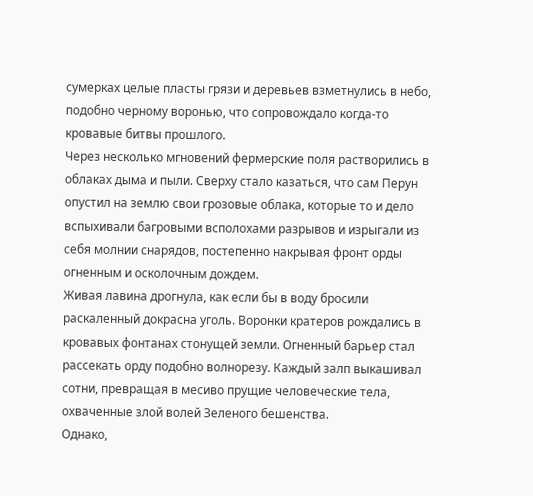сумерках целые пласты грязи и деревьев взметнулись в небо, подобно черному воронью, что сопровождало когда-то кровавые битвы прошлого.
Через несколько мгновений фермерские поля растворились в облаках дыма и пыли. Сверху стало казаться, что сам Перун опустил на землю свои грозовые облака, которые то и дело вспыхивали багровыми всполохами разрывов и изрыгали из себя молнии снарядов, постепенно накрывая фронт орды огненным и осколочным дождем.
Живая лавина дрогнула, как если бы в воду бросили раскаленный докрасна уголь. Воронки кратеров рождались в кровавых фонтанах стонущей земли. Огненный барьер стал рассекать орду подобно волнорезу. Каждый залп выкашивал сотни, превращая в месиво прущие человеческие тела, охваченные злой волей Зеленого бешенства.
Однако,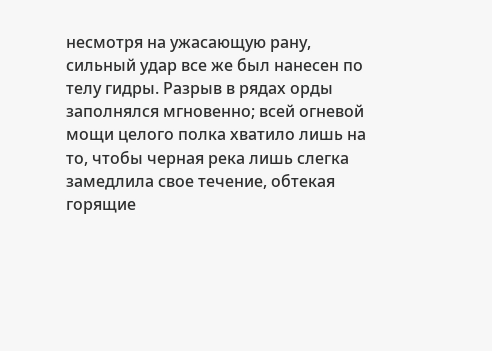несмотря на ужасающую рану, сильный удар все же был нанесен по телу гидры. Разрыв в рядах орды заполнялся мгновенно; всей огневой мощи целого полка хватило лишь на то, чтобы черная река лишь слегка замедлила свое течение, обтекая горящие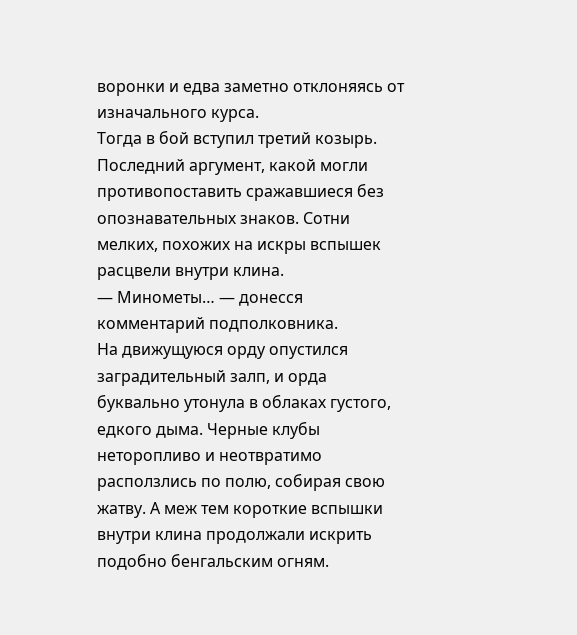воронки и едва заметно отклоняясь от изначального курса.
Тогда в бой вступил третий козырь. Последний аргумент, какой могли противопоставить сражавшиеся без опознавательных знаков. Сотни мелких, похожих на искры вспышек расцвели внутри клина.
— Минометы… — донесся комментарий подполковника.
На движущуюся орду опустился заградительный залп, и орда буквально утонула в облаках густого, едкого дыма. Черные клубы неторопливо и неотвратимо расползлись по полю, собирая свою жатву. А меж тем короткие вспышки внутри клина продолжали искрить подобно бенгальским огням.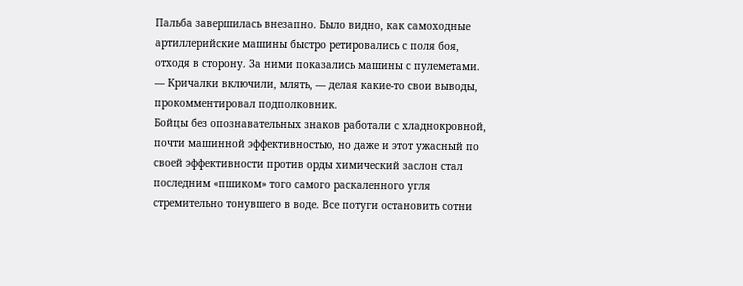Пальба завершилась внезапно. Было видно, как самоходные артиллерийские машины быстро ретировались с поля боя, отходя в сторону. За ними показались машины с пулеметами.
— Кричалки включили, млять, — делая какие-то свои выводы, прокомментировал подполковник.
Бойцы без опознавательных знаков работали с хладнокровной, почти машинной эффективностью, но даже и этот ужасный по своей эффективности против орды химический заслон стал последним «пшиком» того самого раскаленного угля стремительно тонувшего в воде. Все потуги остановить сотни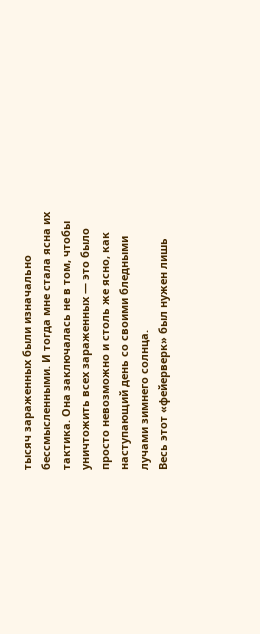тысяч зараженных были изначально бессмысленными. И тогда мне стала ясна их тактика. Она заключалась не в том, чтобы уничтожить всех зараженных — это было просто невозможно и столь же ясно, как наступающий день со своими бледными лучами зимнего солнца.
Весь этот «фейерверк» был нужен лишь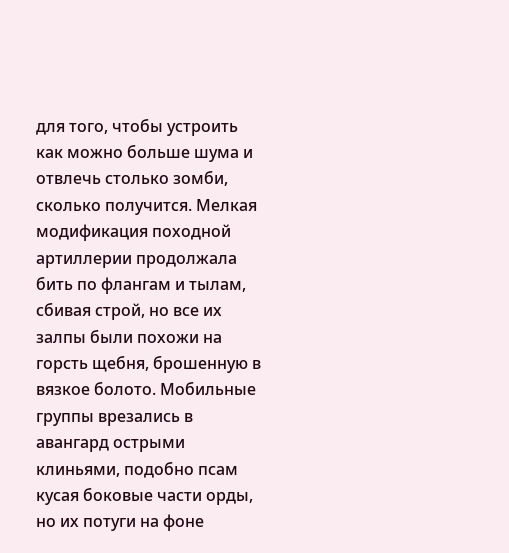для того, чтобы устроить как можно больше шума и отвлечь столько зомби, сколько получится. Мелкая модификация походной артиллерии продолжала бить по флангам и тылам, сбивая строй, но все их залпы были похожи на горсть щебня, брошенную в вязкое болото. Мобильные группы врезались в авангард острыми клиньями, подобно псам кусая боковые части орды, но их потуги на фоне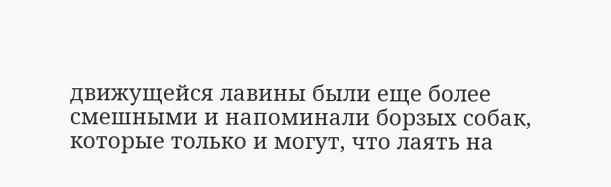движущейся лавины были еще более смешными и напоминали борзых собак, которые только и могут, что лаять на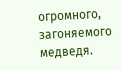огромного, загоняемого медведя.